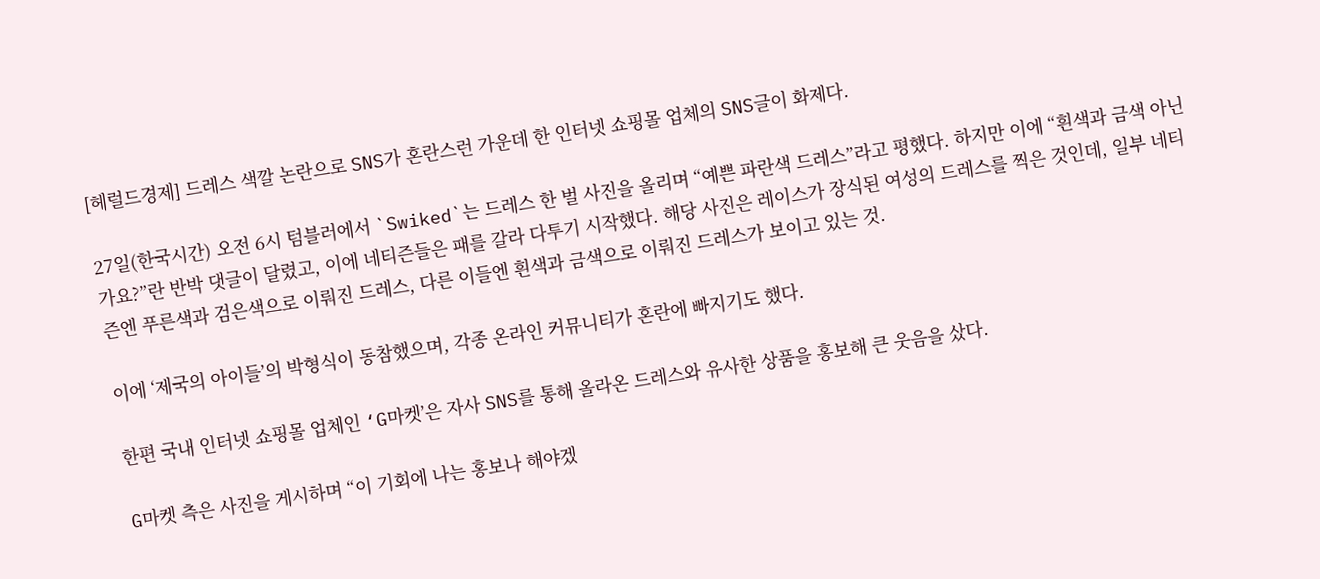[헤럴드경제] 드레스 색깔 논란으로 SNS가 혼란스런 가운데 한 인터넷 쇼핑몰 업체의 SNS글이 화제다.

27일(한국시간) 오전 6시 텀블러에서 `Swiked`는 드레스 한 벌 사진을 올리며 “예쁜 파란색 드레스”라고 평했다. 하지만 이에 “흰색과 금색 아닌가요?”란 반박 댓글이 달렸고, 이에 네티즌들은 패를 갈라 다투기 시작했다. 해당 사진은 레이스가 장식된 여성의 드레스를 찍은 것인데, 일부 네티즌엔 푸른색과 검은색으로 이뤄진 드레스, 다른 이들엔 흰색과 금색으로 이뤄진 드레스가 보이고 있는 것.

이에 ‘제국의 아이들’의 박형식이 동참했으며, 각종 온라인 커뮤니티가 혼란에 빠지기도 했다.

한편 국내 인터넷 쇼핑몰 업체인 ‘G마켓’은 자사 SNS를 통해 올라온 드레스와 유사한 상품을 홍보해 큰 웃음을 샀다.

G마켓 측은 사진을 게시하며 “이 기회에 나는 홍보나 해야겠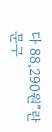다 88,290원”란 문구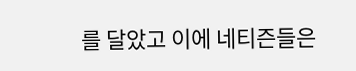를 달았고 이에 네티즌들은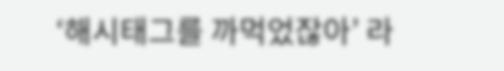‘해시태그를 까먹었잖아’ 라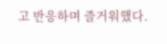고 반응하며 즐거워했다.